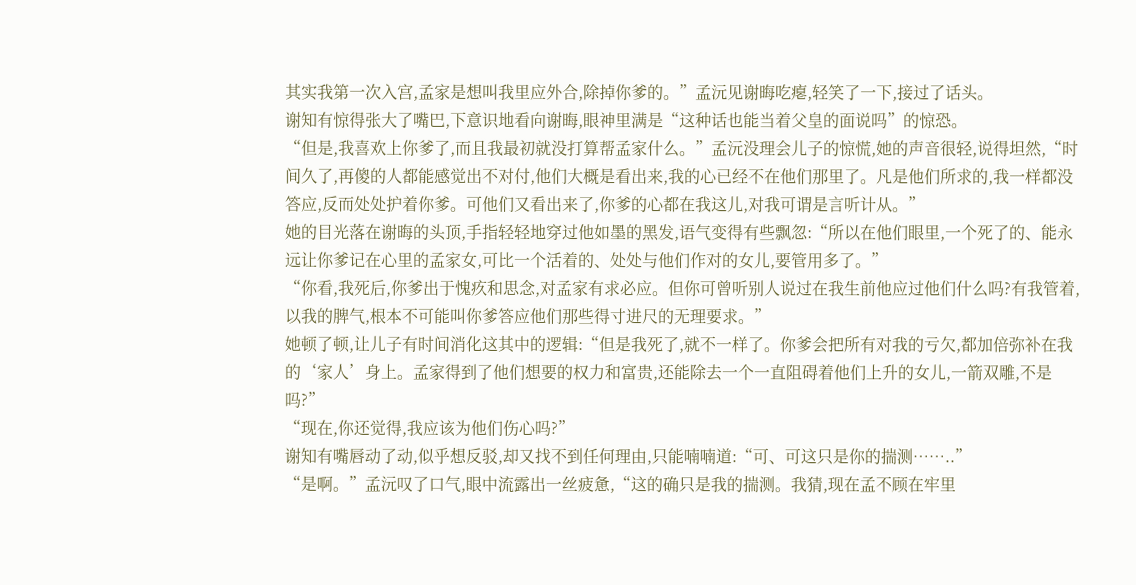其实我第一次入宫,孟家是想叫我里应外合,除掉你爹的。”孟沅见谢晦吃瘪,轻笑了一下,接过了话头。
谢知有惊得张大了嘴巴,下意识地看向谢晦,眼神里满是“这种话也能当着父皇的面说吗”的惊恐。
“但是,我喜欢上你爹了,而且我最初就没打算帮孟家什么。”孟沅没理会儿子的惊慌,她的声音很轻,说得坦然,“时间久了,再傻的人都能感觉出不对付,他们大概是看出来,我的心已经不在他们那里了。凡是他们所求的,我一样都没答应,反而处处护着你爹。可他们又看出来了,你爹的心都在我这儿,对我可谓是言听计从。”
她的目光落在谢晦的头顶,手指轻轻地穿过他如墨的黑发,语气变得有些飘忽:“所以在他们眼里,一个死了的、能永远让你爹记在心里的孟家女,可比一个活着的、处处与他们作对的女儿,要管用多了。”
“你看,我死后,你爹出于愧疚和思念,对孟家有求必应。但你可曾听别人说过在我生前他应过他们什么吗?有我管着,以我的脾气,根本不可能叫你爹答应他们那些得寸进尺的无理要求。”
她顿了顿,让儿子有时间消化这其中的逻辑:“但是我死了,就不一样了。你爹会把所有对我的亏欠,都加倍弥补在我的‘家人’身上。孟家得到了他们想要的权力和富贵,还能除去一个一直阻碍着他们上升的女儿,一箭双雕,不是吗?”
“现在,你还觉得,我应该为他们伤心吗?”
谢知有嘴唇动了动,似乎想反驳,却又找不到任何理由,只能喃喃道:“可、可这只是你的揣测……..”
“是啊。”孟沅叹了口气,眼中流露出一丝疲惫,“这的确只是我的揣测。我猜,现在孟不顾在牢里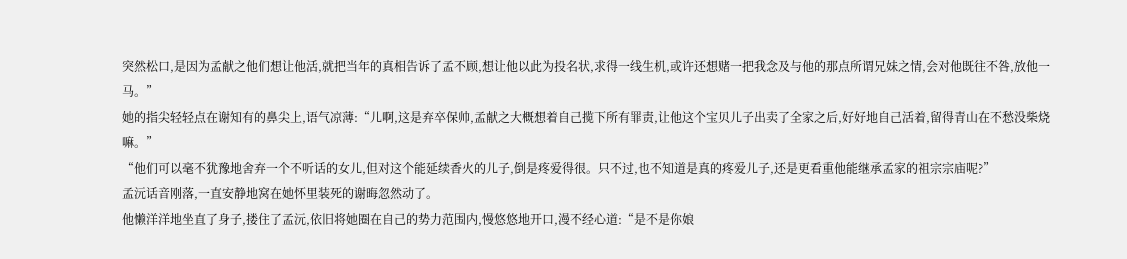突然松口,是因为孟献之他们想让他活,就把当年的真相告诉了孟不顾,想让他以此为投名状,求得一线生机,或许还想赌一把我念及与他的那点所谓兄妹之情,会对他既往不咎,放他一马。”
她的指尖轻轻点在谢知有的鼻尖上,语气凉薄:“儿啊,这是弃卒保帅,孟献之大概想着自己揽下所有罪责,让他这个宝贝儿子出卖了全家之后,好好地自己活着,留得青山在不愁没柴烧嘛。”
“他们可以毫不犹豫地舍弃一个不听话的女儿,但对这个能延续香火的儿子,倒是疼爱得很。只不过,也不知道是真的疼爱儿子,还是更看重他能继承孟家的祖宗宗庙呢?”
孟沅话音刚落,一直安静地窝在她怀里装死的谢晦忽然动了。
他懒洋洋地坐直了身子,搂住了孟沅,依旧将她圈在自己的势力范围内,慢悠悠地开口,漫不经心道:“是不是你娘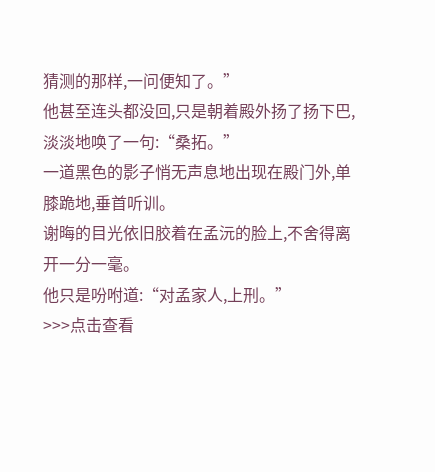猜测的那样,一问便知了。”
他甚至连头都没回,只是朝着殿外扬了扬下巴,淡淡地唤了一句:“桑拓。”
一道黑色的影子悄无声息地出现在殿门外,单膝跪地,垂首听训。
谢晦的目光依旧胶着在孟沅的脸上,不舍得离开一分一毫。
他只是吩咐道:“对孟家人,上刑。”
>>>点击查看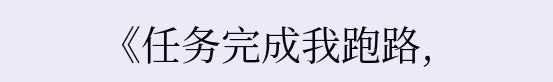《任务完成我跑路,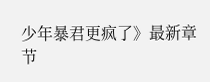少年暴君更疯了》最新章节